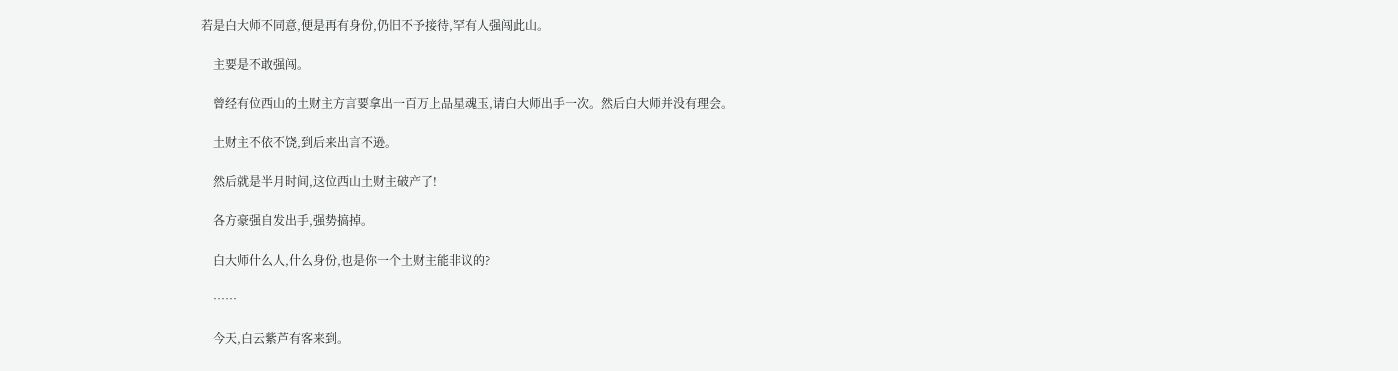若是白大师不同意,便是再有身份,仍旧不予接待,罕有人强闯此山。

    主要是不敢强闯。

    曾经有位西山的土财主方言要拿出一百万上品星魂玉,请白大师出手一次。然后白大师并没有理会。

    土财主不依不饶,到后来出言不逊。

    然后就是半月时间,这位西山土财主破产了!

    各方豪强自发出手,强势搞掉。

    白大师什么人,什么身份,也是你一个土财主能非议的?

    ……

    今天,白云紫芦有客来到。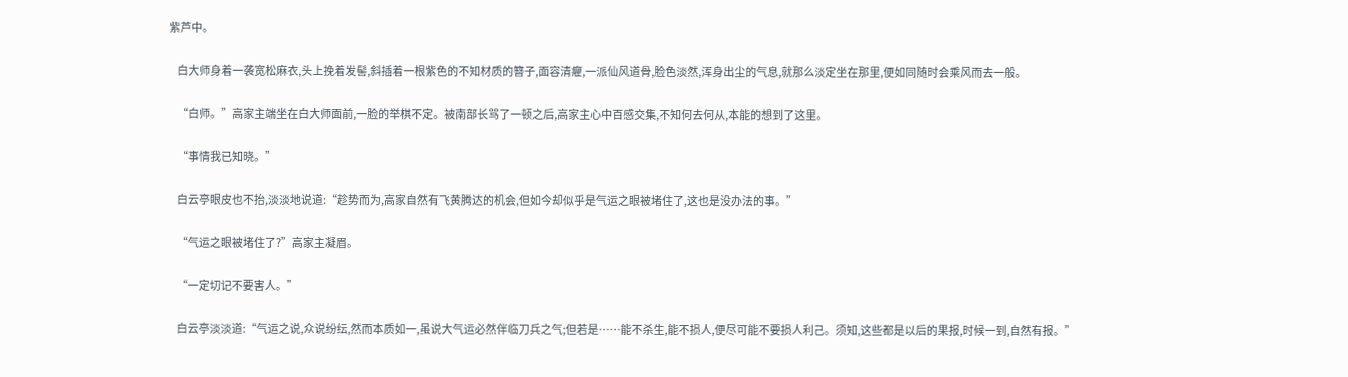紫芦中。

    白大师身着一袭宽松麻衣,头上挽着发髻,斜插着一根紫色的不知材质的簪子,面容清癯,一派仙风道骨,脸色淡然,浑身出尘的气息,就那么淡定坐在那里,便如同随时会乘风而去一般。

    “白师。”高家主端坐在白大师面前,一脸的举棋不定。被南部长骂了一顿之后,高家主心中百感交集,不知何去何从,本能的想到了这里。

    “事情我已知晓。”

    白云亭眼皮也不抬,淡淡地说道:“趁势而为,高家自然有飞黄腾达的机会,但如今却似乎是气运之眼被堵住了,这也是没办法的事。”

    “气运之眼被堵住了?”高家主凝眉。

    “一定切记不要害人。”

    白云亭淡淡道:“气运之说,众说纷纭,然而本质如一,虽说大气运必然伴临刀兵之气;但若是……能不杀生,能不损人,便尽可能不要损人利己。须知,这些都是以后的果报,时候一到,自然有报。”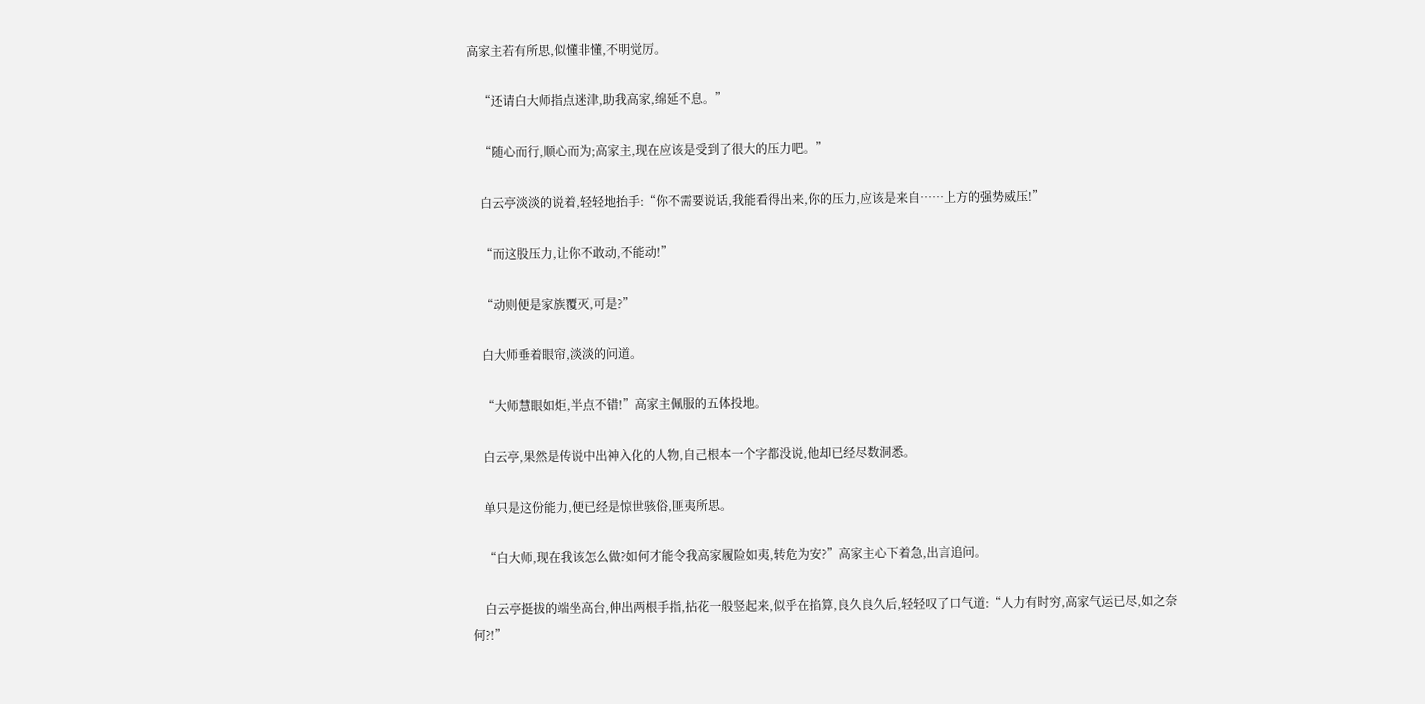高家主若有所思,似懂非懂,不明觉厉。

    “还请白大师指点迷津,助我高家,绵延不息。”

    “随心而行,顺心而为;高家主,现在应该是受到了很大的压力吧。”

    白云亭淡淡的说着,轻轻地抬手:“你不需要说话,我能看得出来,你的压力,应该是来自……上方的强势威压!”

    “而这股压力,让你不敢动,不能动!”

    “动则便是家族覆灭,可是?”

    白大师垂着眼帘,淡淡的问道。

    “大师慧眼如炬,半点不错!”高家主佩服的五体投地。

    白云亭,果然是传说中出神入化的人物,自己根本一个字都没说,他却已经尽数洞悉。

    单只是这份能力,便已经是惊世骇俗,匪夷所思。

    “白大师,现在我该怎么做?如何才能令我高家履险如夷,转危为安?”高家主心下着急,出言追问。

    白云亭挺拔的端坐高台,伸出两根手指,拈花一般竖起来,似乎在掐算,良久良久后,轻轻叹了口气道:“人力有时穷,高家气运已尽,如之奈何?!”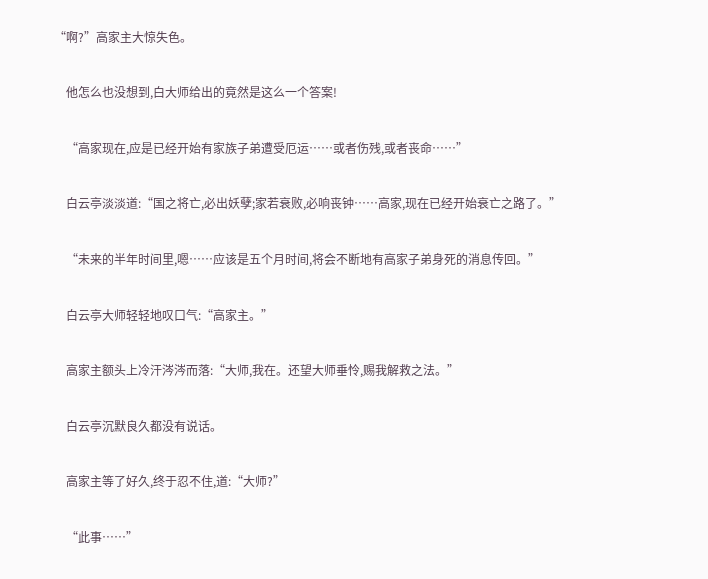“啊?”高家主大惊失色。

    他怎么也没想到,白大师给出的竟然是这么一个答案!

    “高家现在,应是已经开始有家族子弟遭受厄运……或者伤残,或者丧命……”

    白云亭淡淡道:“国之将亡,必出妖孽;家若衰败,必响丧钟……高家,现在已经开始衰亡之路了。”

    “未来的半年时间里,嗯……应该是五个月时间,将会不断地有高家子弟身死的消息传回。”

    白云亭大师轻轻地叹口气:“高家主。”

    高家主额头上冷汗涔涔而落:“大师,我在。还望大师垂怜,赐我解救之法。”

    白云亭沉默良久都没有说话。

    高家主等了好久,终于忍不住,道:“大师?”

    “此事……”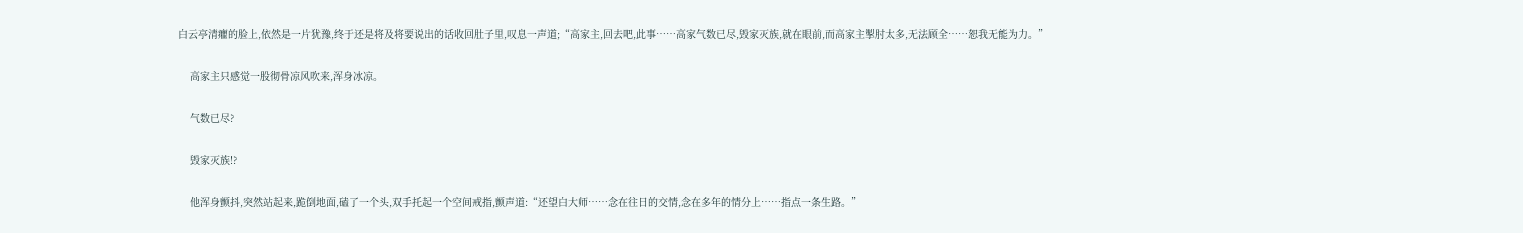白云亭清癯的脸上,依然是一片犹豫,终于还是将及将要说出的话收回肚子里,叹息一声道;“高家主,回去吧,此事……高家气数已尽,毁家灭族,就在眼前,而高家主掣肘太多,无法顾全……恕我无能为力。”

    高家主只感觉一股彻骨凉风吹来,浑身冰凉。

    气数已尽?

    毁家灭族!?

    他浑身颤抖,突然站起来,跪倒地面,磕了一个头,双手托起一个空间戒指,颤声道:“还望白大师……念在往日的交情,念在多年的情分上……指点一条生路。”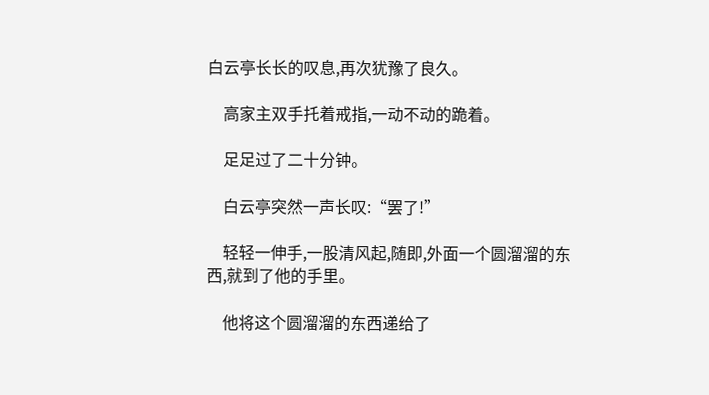白云亭长长的叹息,再次犹豫了良久。

    高家主双手托着戒指,一动不动的跪着。

    足足过了二十分钟。

    白云亭突然一声长叹:“罢了!”

    轻轻一伸手,一股清风起,随即,外面一个圆溜溜的东西,就到了他的手里。

    他将这个圆溜溜的东西递给了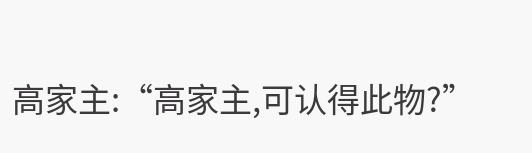高家主:“高家主,可认得此物?”